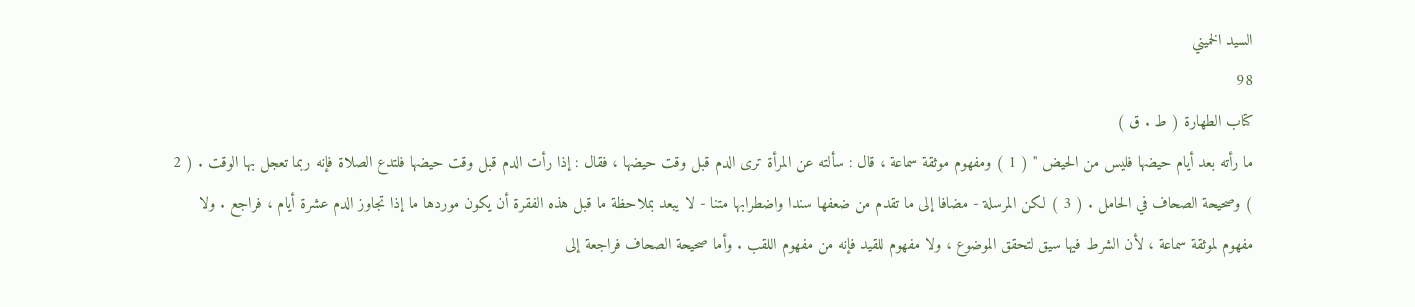السيد الخميني
98
كتاب الطهارة ( ط . ق )
ما رأته بعد أيام حيضها فليس من الحيض " ( 1 ) ومفهوم موثقة سماعة ، قال : سألته عن المرأة ترى الدم قبل وقت حيضها ، فقال : إذا رأت الدم قبل وقت حيضها فلتدع الصلاة فإنه ربما تعجل بها الوقت . ( 2 ) وصحيحة الصحاف في الحامل . ( 3 ) لكن المرسلة - مضافا إلى ما تقدم من ضعفها سندا واضطرابها متنا - لا يبعد بملاحظة ما قبل هذه الفقرة أن يكون موردها ما إذا تجاوز الدم عشرة أيام ، فراجع . ولا مفهوم لموثقة سماعة ، لأن الشرط فيها سيق لتحقق الموضوع ، ولا مفهوم للقيد فإنه من مفهوم اللقب . وأما صحيحة الصحاف فراجعة إلى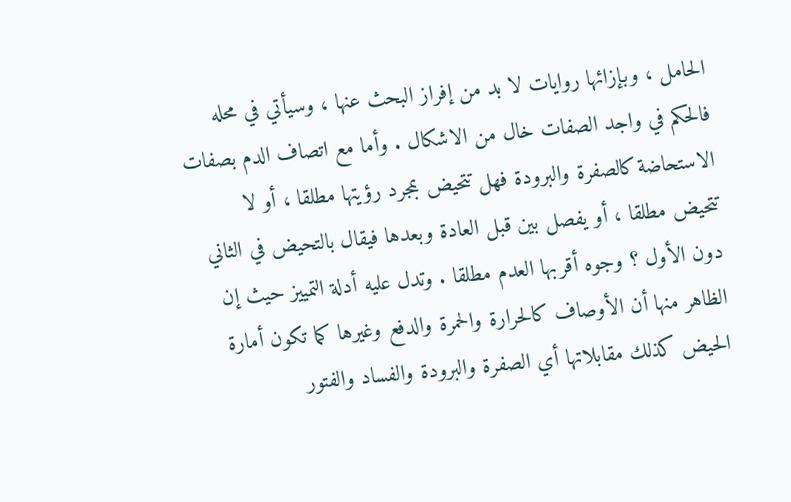الحامل ، وبإزائها روايات لا بد من إفراز البحث عنها ، وسيأتي في محله فالحكم في واجد الصفات خال من الاشكال . وأما مع اتصاف الدم بصفات الاستحاضة كالصفرة والبرودة فهل تتحيض بمجرد رؤيتها مطلقا ، أو لا تتحيض مطلقا ، أو يفصل بين قبل العادة وبعدها فيقال بالتحيض في الثاني دون الأول ؟ وجوه أقربها العدم مطلقا . وتدل عليه أدلة التمييز حيث إن الظاهر منها أن الأوصاف كالحرارة والحمرة والدفع وغيرها كما تكون أمارة الحيض كذلك مقابلاتها أي الصفرة والبرودة والفساد والفتور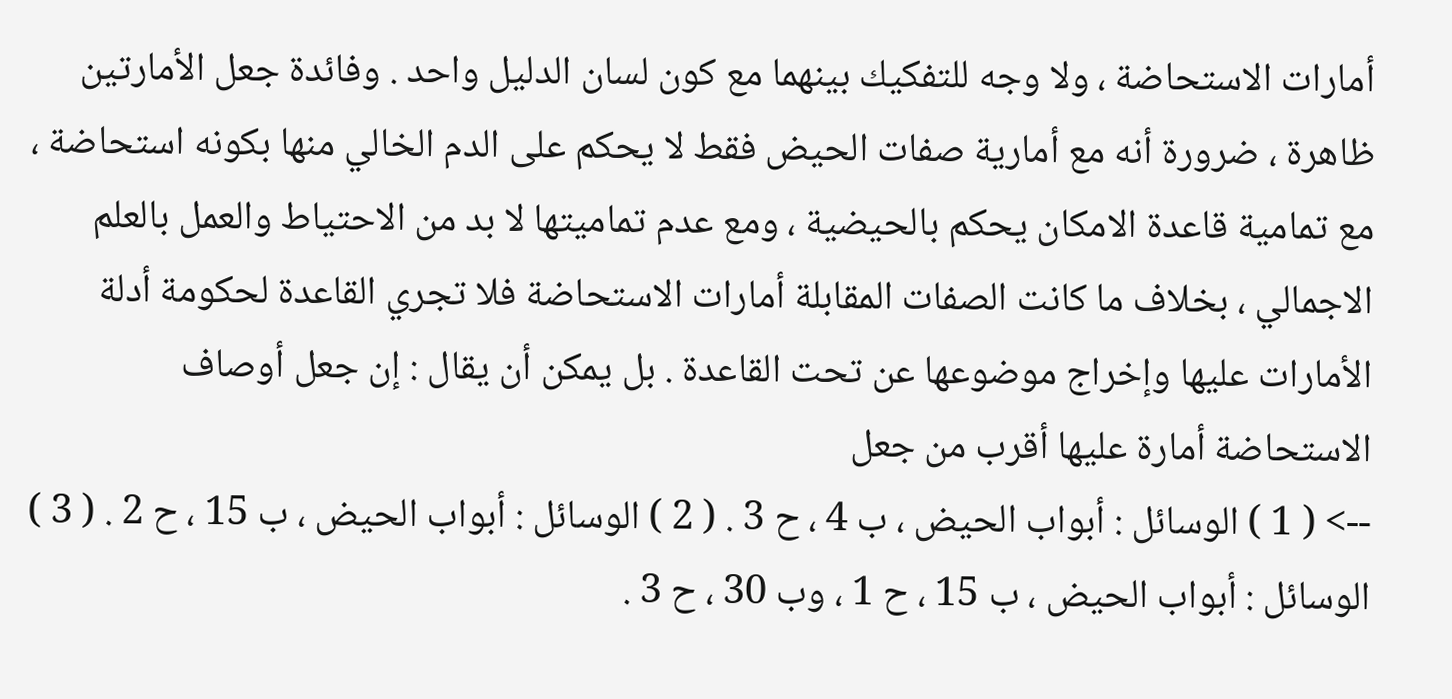أمارات الاستحاضة ، ولا وجه للتفكيك بينهما مع كون لسان الدليل واحد . وفائدة جعل الأمارتين ظاهرة ، ضرورة أنه مع أمارية صفات الحيض فقط لا يحكم على الدم الخالي منها بكونه استحاضة ، مع تمامية قاعدة الامكان يحكم بالحيضية ، ومع عدم تماميتها لا بد من الاحتياط والعمل بالعلم الاجمالي ، بخلاف ما كانت الصفات المقابلة أمارات الاستحاضة فلا تجري القاعدة لحكومة أدلة الأمارات عليها وإخراج موضوعها عن تحت القاعدة . بل يمكن أن يقال : إن جعل أوصاف الاستحاضة أمارة عليها أقرب من جعل
--> ( 1 ) الوسائل : أبواب الحيض ، ب 4 ، ح 3 . ( 2 ) الوسائل : أبواب الحيض ، ب 15 ، ح 2 . ( 3 ) الوسائل : أبواب الحيض ، ب 15 ، ح 1 ، وب 30 ، ح 3 .